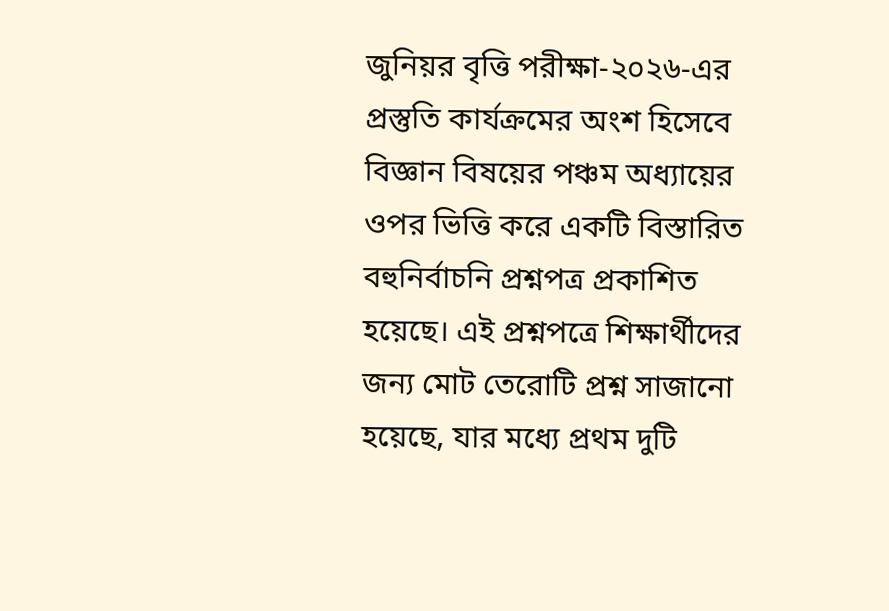জুনিয়র বৃত্তি পরীক্ষা-২০২৬-এর প্রস্তুতি কার্যক্রমের অংশ হিসেবে বিজ্ঞান বিষয়ের পঞ্চম অধ্যায়ের ওপর ভিত্তি করে একটি বিস্তারিত বহুনির্বাচনি প্রশ্নপত্র প্রকাশিত হয়েছে। এই প্রশ্নপত্রে শিক্ষার্থীদের জন্য মোট তেরোটি প্রশ্ন সাজানো হয়েছে, যার মধ্যে প্রথম দুটি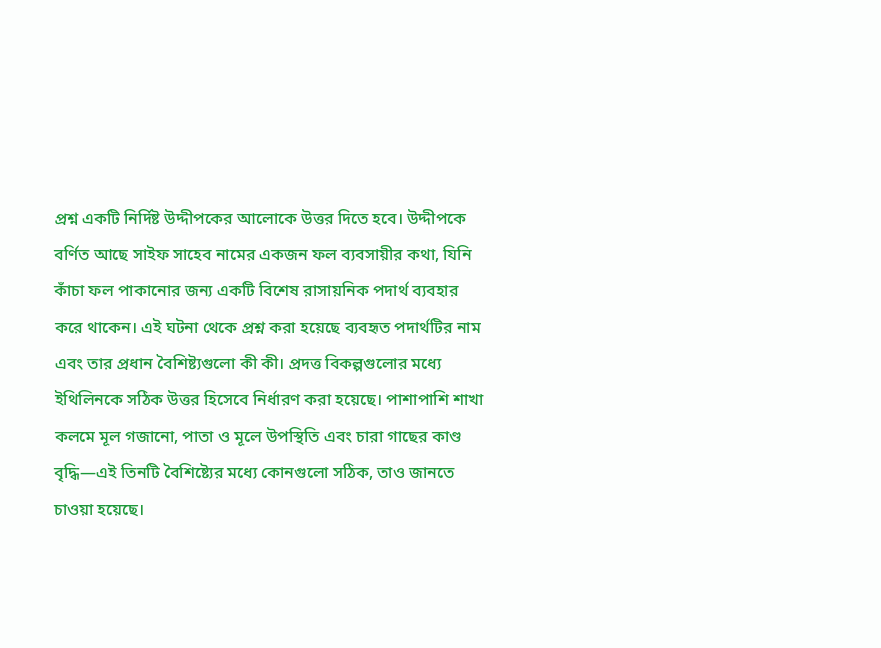প্রশ্ন একটি নির্দিষ্ট উদ্দীপকের আলোকে উত্তর দিতে হবে। উদ্দীপকে বর্ণিত আছে সাইফ সাহেব নামের একজন ফল ব্যবসায়ীর কথা, যিনি কাঁচা ফল পাকানোর জন্য একটি বিশেষ রাসায়নিক পদার্থ ব্যবহার করে থাকেন। এই ঘটনা থেকে প্রশ্ন করা হয়েছে ব্যবহৃত পদার্থটির নাম এবং তার প্রধান বৈশিষ্ট্যগুলো কী কী। প্রদত্ত বিকল্পগুলোর মধ্যে ইথিলিনকে সঠিক উত্তর হিসেবে নির্ধারণ করা হয়েছে। পাশাপাশি শাখা কলমে মূল গজানো, পাতা ও মূলে উপস্থিতি এবং চারা গাছের কাণ্ড বৃদ্ধি—এই তিনটি বৈশিষ্ট্যের মধ্যে কোনগুলো সঠিক, তাও জানতে চাওয়া হয়েছে।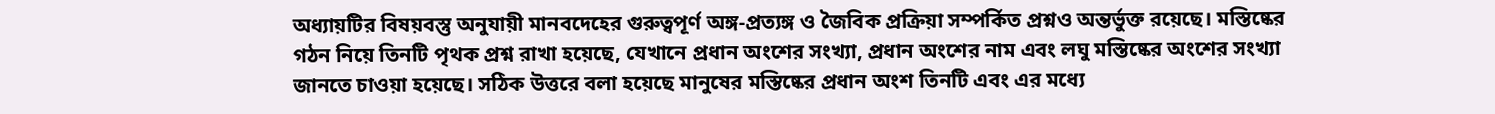অধ্যায়টির বিষয়বস্তু অনুযায়ী মানবদেহের গুরুত্বপূর্ণ অঙ্গ-প্রত্যঙ্গ ও জৈবিক প্রক্রিয়া সম্পর্কিত প্রশ্নও অন্তর্ভুক্ত রয়েছে। মস্তিষ্কের গঠন নিয়ে তিনটি পৃথক প্রশ্ন রাখা হয়েছে, যেখানে প্রধান অংশের সংখ্যা, প্রধান অংশের নাম এবং লঘু মস্তিষ্কের অংশের সংখ্যা জানতে চাওয়া হয়েছে। সঠিক উত্তরে বলা হয়েছে মানুষের মস্তিষ্কের প্রধান অংশ তিনটি এবং এর মধ্যে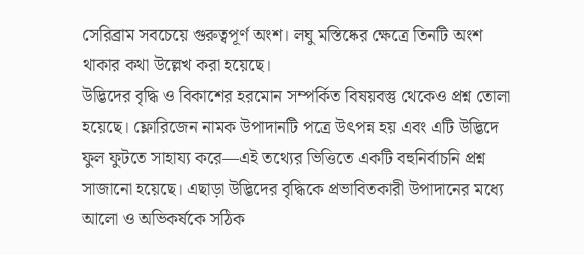সেরিব্রাম সবচেয়ে গুরুত্বপূর্ণ অংশ। লঘু মস্তিষ্কের ক্ষেত্রে তিনটি অংশ থাকার কথা উল্লেখ করা হয়েছে।
উদ্ভিদের বৃদ্ধি ও বিকাশের হরমোন সম্পর্কিত বিষয়বস্তু থেকেও প্রশ্ন তোলা হয়েছে। ফ্লোরিজেন নামক উপাদানটি পত্রে উৎপন্ন হয় এবং এটি উদ্ভিদে ফুল ফুটতে সাহায্য করে—এই তথ্যের ভিত্তিতে একটি বহুনির্বাচনি প্রশ্ন সাজানো হয়েছে। এছাড়া উদ্ভিদের বৃদ্ধিকে প্রভাবিতকারী উপাদানের মধ্যে আলো ও অভিকর্ষকে সঠিক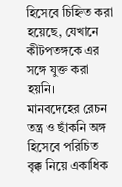হিসেবে চিহ্নিত করা হয়েছে, যেখানে কীটপতঙ্গকে এর সঙ্গে যুক্ত করা হয়নি।
মানবদেহের রেচন তন্ত্র ও ছাঁকনি অঙ্গ হিসেবে পরিচিত বৃক্ক নিয়ে একাধিক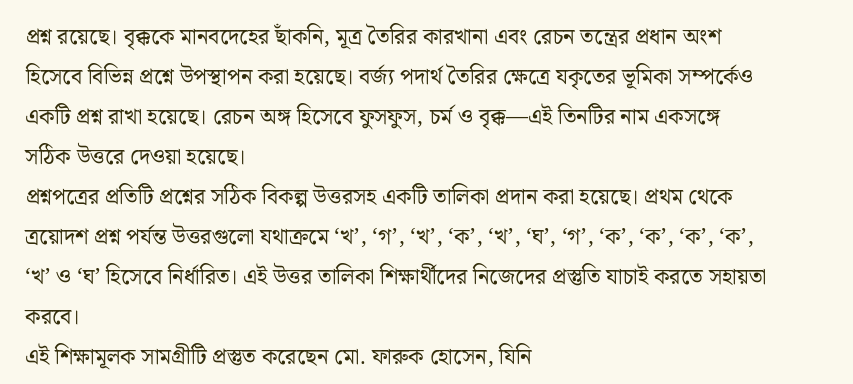প্রশ্ন রয়েছে। বৃক্ককে মানবদেহের ছাঁকনি, মূত্র তৈরির কারখানা এবং রেচন তন্ত্রের প্রধান অংশ হিসেবে বিভিন্ন প্রশ্নে উপস্থাপন করা হয়েছে। বর্জ্য পদার্থ তৈরির ক্ষেত্রে যকৃতের ভূমিকা সম্পর্কেও একটি প্রশ্ন রাখা হয়েছে। রেচন অঙ্গ হিসেবে ফুসফুস, চর্ম ও বৃক্ক—এই তিনটির নাম একসঙ্গে সঠিক উত্তরে দেওয়া হয়েছে।
প্রশ্নপত্রের প্রতিটি প্রশ্নের সঠিক বিকল্প উত্তরসহ একটি তালিকা প্রদান করা হয়েছে। প্রথম থেকে ত্রয়োদশ প্রশ্ন পর্যন্ত উত্তরগুলো যথাক্রমে ‘খ’, ‘গ’, ‘খ’, ‘ক’, ‘খ’, ‘ঘ’, ‘গ’, ‘ক’, ‘ক’, ‘ক’, ‘ক’, ‘খ’ ও ‘ঘ’ হিসেবে নির্ধারিত। এই উত্তর তালিকা শিক্ষার্থীদের নিজেদের প্রস্তুতি যাচাই করতে সহায়তা করবে।
এই শিক্ষামূলক সামগ্রীটি প্রস্তুত করেছেন মো. ফারুক হোসেন, যিনি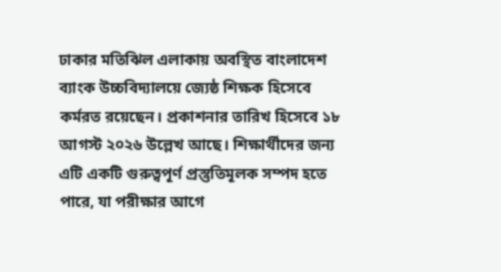ঢাকার মতিঝিল এলাকায় অবস্থিত বাংলাদেশ ব্যাংক উচ্চবিদ্যালয়ে জ্যেষ্ঠ শিক্ষক হিসেবে কর্মরত রয়েছেন। প্রকাশনার তারিখ হিসেবে ১৮ আগস্ট ২০২৬ উল্লেখ আছে। শিক্ষার্থীদের জন্য এটি একটি গুরুত্বপূর্ণ প্রস্তুতিমূলক সম্পদ হতে পারে, যা পরীক্ষার আগে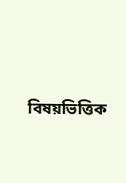বিষয়ভিত্তিক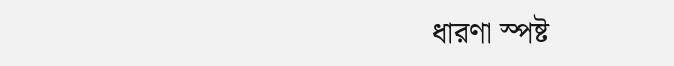ধারণা স্পষ্ট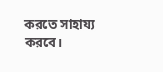করতে সাহায্য করবে।